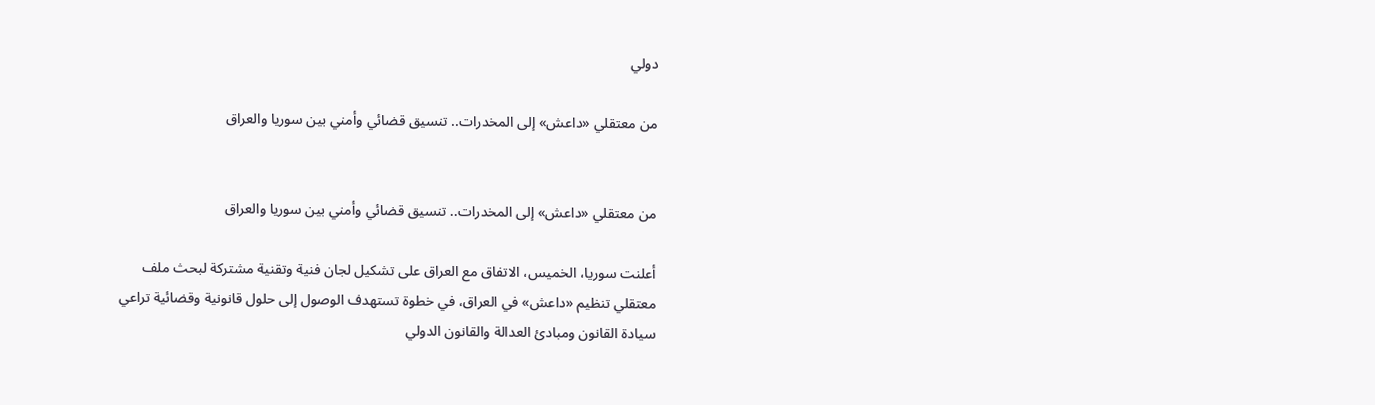دولي

من معتقلي «داعش» إلى المخدرات.. تنسيق قضائي وأمني بين سوريا والعراق


من معتقلي «داعش» إلى المخدرات.. تنسيق قضائي وأمني بين سوريا والعراق

أعلنت سوريا، الخميس، الاتفاق مع العراق على تشكيل لجان فنية وتقنية مشتركة لبحث ملف معتقلي تنظيم «داعش» في العراق، في خطوة تستهدف الوصول إلى حلول قانونية وقضائية تراعي سيادة القانون ومبادئ العدالة والقانون الدولي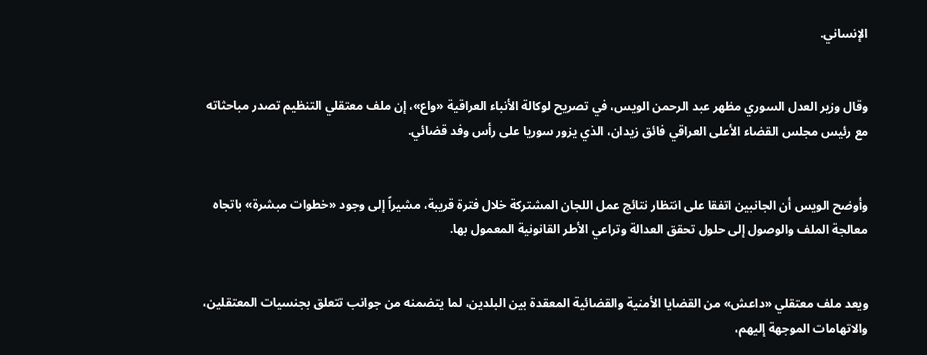الإنساني.


وقال وزير العدل السوري مظهر عبد الرحمن الويس، في تصريح لوكالة الأنباء العراقية «واع»، إن ملف معتقلي التنظيم تصدر مباحثاته مع رئيس مجلس القضاء الأعلى العراقي فائق زيدان، الذي يزور سوريا على رأس وفد قضائي.


وأوضح الويس أن الجانبين اتفقا على انتظار نتائج عمل اللجان المشتركة خلال فترة قريبة، مشيراً إلى وجود «خطوات مبشرة» باتجاه معالجة الملف والوصول إلى حلول تحقق العدالة وتراعي الأطر القانونية المعمول بها.


ويعد ملف معتقلي «داعش» من القضايا الأمنية والقضائية المعقدة بين البلدين، لما يتضمنه من جوانب تتعلق بجنسيات المعتقلين، والاتهامات الموجهة إليهم،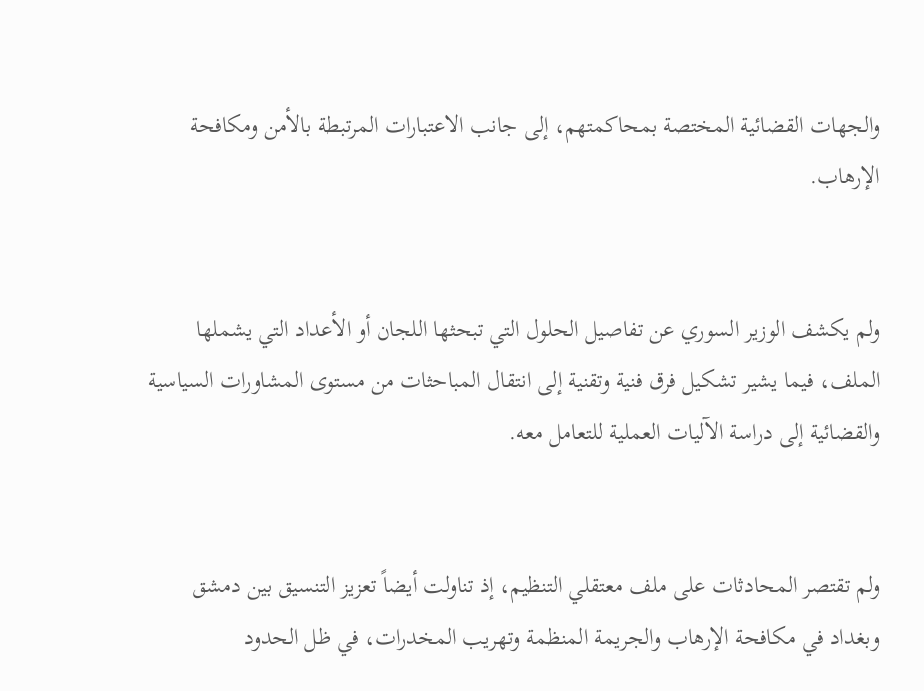والجهات القضائية المختصة بمحاكمتهم، إلى جانب الاعتبارات المرتبطة بالأمن ومكافحة الإرهاب.


ولم يكشف الوزير السوري عن تفاصيل الحلول التي تبحثها اللجان أو الأعداد التي يشملها الملف، فيما يشير تشكيل فرق فنية وتقنية إلى انتقال المباحثات من مستوى المشاورات السياسية والقضائية إلى دراسة الآليات العملية للتعامل معه.


ولم تقتصر المحادثات على ملف معتقلي التنظيم، إذ تناولت أيضاً تعزيز التنسيق بين دمشق وبغداد في مكافحة الإرهاب والجريمة المنظمة وتهريب المخدرات، في ظل الحدود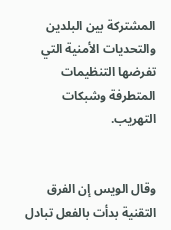المشتركة بين البلدين والتحديات الأمنية التي تفرضها التنظيمات المتطرفة وشبكات التهريب.


وقال الويس إن الفرق التقنية بدأت بالفعل تبادل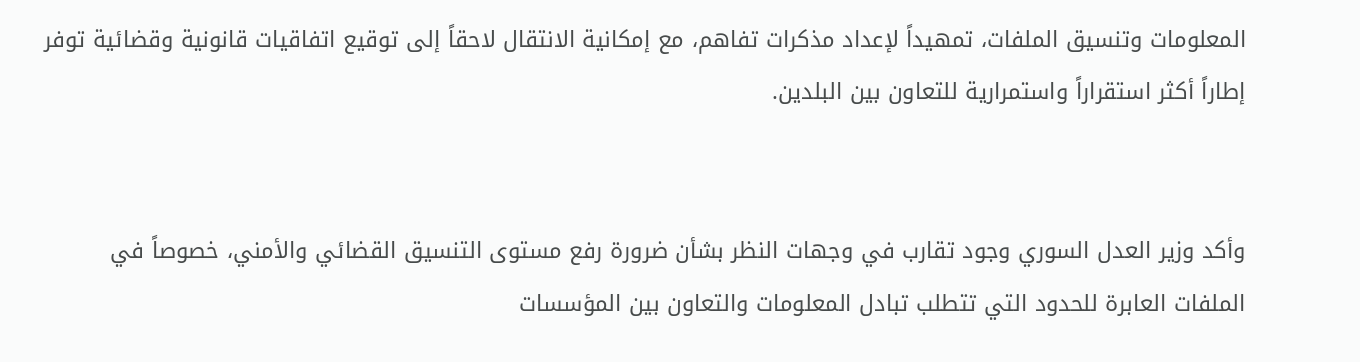المعلومات وتنسيق الملفات، تمهيداً لإعداد مذكرات تفاهم، مع إمكانية الانتقال لاحقاً إلى توقيع اتفاقيات قانونية وقضائية توفر إطاراً أكثر استقراراً واستمرارية للتعاون بين البلدين.


وأكد وزير العدل السوري وجود تقارب في وجهات النظر بشأن ضرورة رفع مستوى التنسيق القضائي والأمني، خصوصاً في الملفات العابرة للحدود التي تتطلب تبادل المعلومات والتعاون بين المؤسسات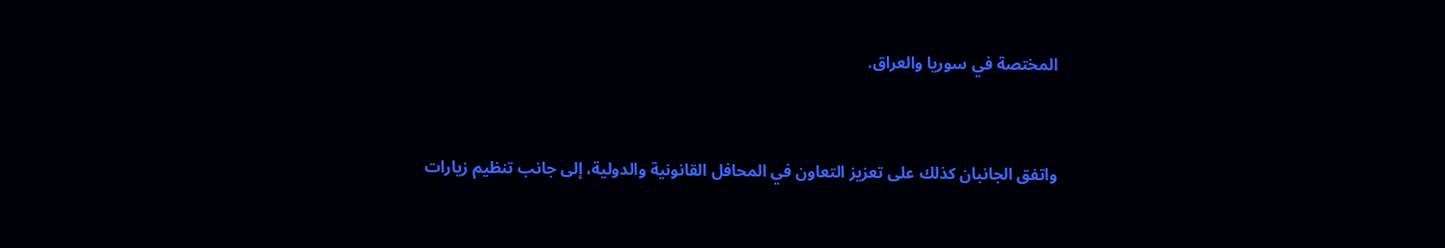المختصة في سوريا والعراق.


واتفق الجانبان كذلك على تعزيز التعاون في المحافل القانونية والدولية، إلى جانب تنظيم زيارات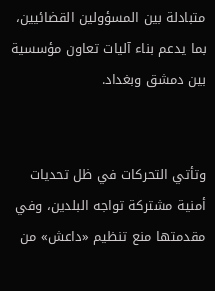متبادلة بين المسؤولين القضائيين، بما يدعم بناء آليات تعاون مؤسسية بين دمشق وبغداد.


وتأتي التحركات في ظل تحديات أمنية مشتركة تواجه البلدين، وفي مقدمتها منع تنظيم «داعش» من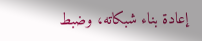إعادة بناء شبكاته، وضبط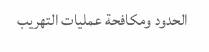الحدود ومكافحة عمليات التهريب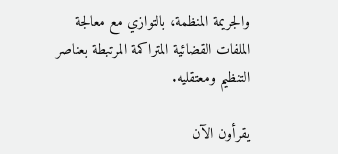والجريمة المنظمة، بالتوازي مع معالجة الملفات القضائية المتراكمة المرتبطة بعناصر التنظيم ومعتقليه.

يقرأون الآن